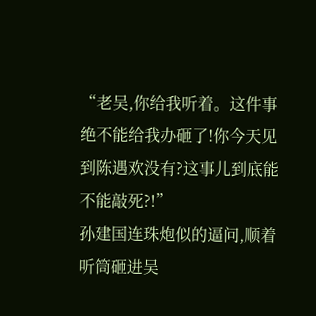“老吴,你给我听着。这件事绝不能给我办砸了!你今天见到陈遇欢没有?这事儿到底能不能敲死?!”
孙建国连珠炮似的逼问,顺着听筒砸进吴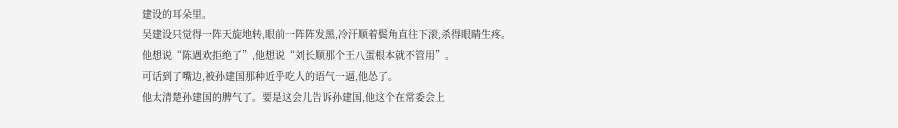建设的耳朵里。
吴建设只觉得一阵天旋地转,眼前一阵阵发黑,冷汗顺着鬓角直往下滚,杀得眼睛生疼。
他想说“陈遇欢拒绝了”,他想说“刘长顺那个王八蛋根本就不管用”。
可话到了嘴边,被孙建国那种近乎吃人的语气一逼,他怂了。
他太清楚孙建国的脾气了。要是这会儿告诉孙建国,他这个在常委会上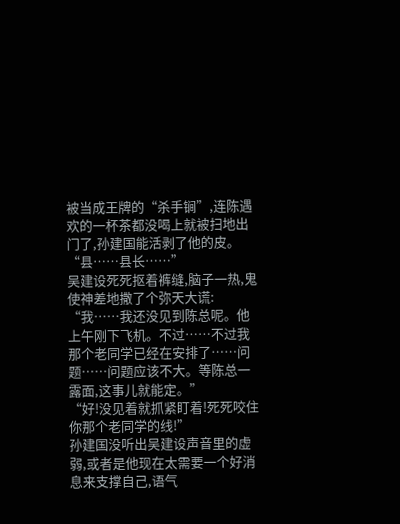被当成王牌的“杀手锏”,连陈遇欢的一杯茶都没喝上就被扫地出门了,孙建国能活剥了他的皮。
“县……县长……”
吴建设死死抠着裤缝,脑子一热,鬼使神差地撒了个弥天大谎:
“我……我还没见到陈总呢。他上午刚下飞机。不过……不过我那个老同学已经在安排了……问题……问题应该不大。等陈总一露面,这事儿就能定。”
“好!没见着就抓紧盯着!死死咬住你那个老同学的线!”
孙建国没听出吴建设声音里的虚弱,或者是他现在太需要一个好消息来支撑自己,语气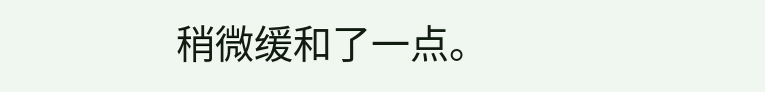稍微缓和了一点。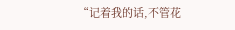“记着我的话,不管花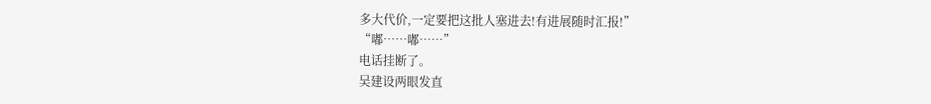多大代价,一定要把这批人塞进去!有进展随时汇报!”
“嘟……嘟……”
电话挂断了。
吴建设两眼发直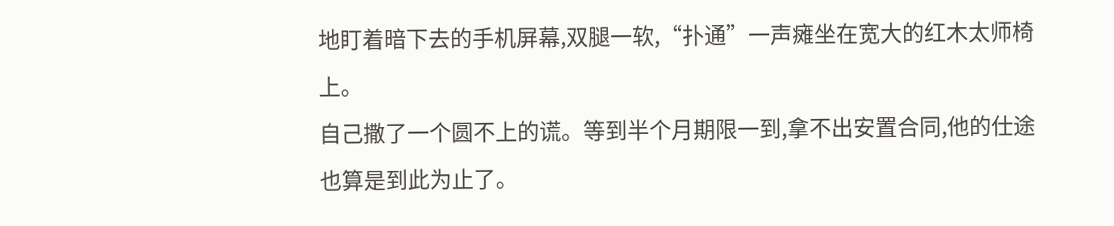地盯着暗下去的手机屏幕,双腿一软,“扑通”一声瘫坐在宽大的红木太师椅上。
自己撒了一个圆不上的谎。等到半个月期限一到,拿不出安置合同,他的仕途也算是到此为止了。